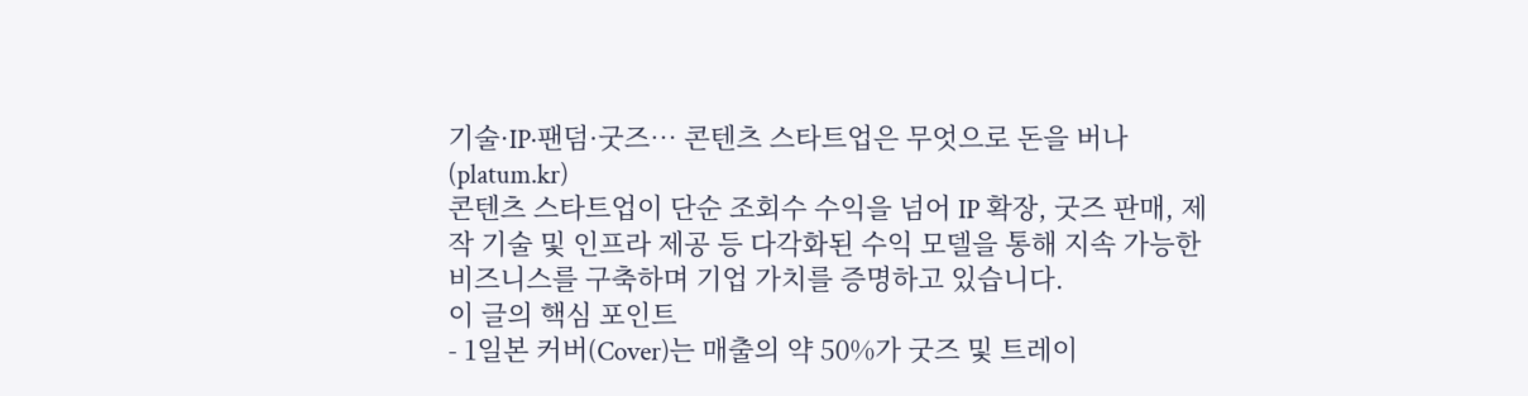기술·IP·팬덤·굿즈… 콘텐츠 스타트업은 무엇으로 돈을 버나
(platum.kr)
콘텐츠 스타트업이 단순 조회수 수익을 넘어 IP 확장, 굿즈 판매, 제작 기술 및 인프라 제공 등 다각화된 수익 모델을 통해 지속 가능한 비즈니스를 구축하며 기업 가치를 증명하고 있습니다.
이 글의 핵심 포인트
- 1일본 커버(Cover)는 매출의 약 50%가 굿즈 및 트레이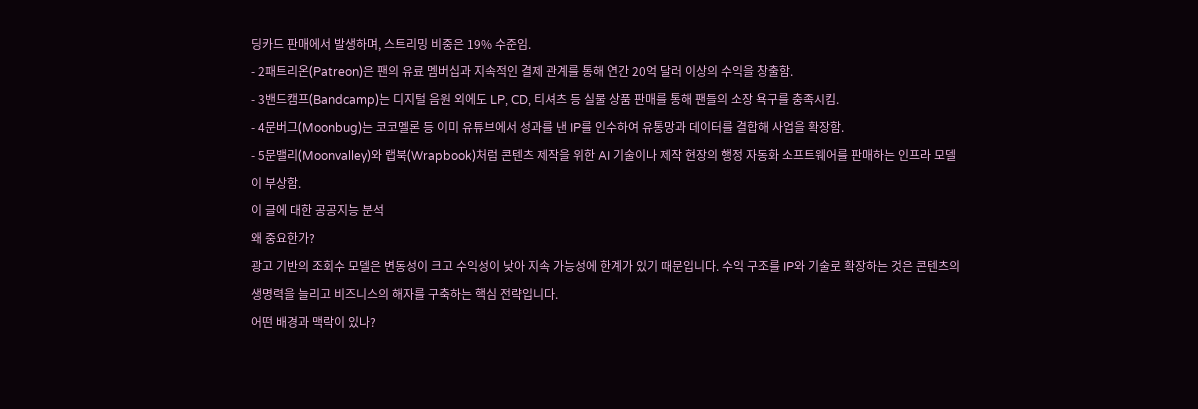딩카드 판매에서 발생하며, 스트리밍 비중은 19% 수준임.
- 2패트리온(Patreon)은 팬의 유료 멤버십과 지속적인 결제 관계를 통해 연간 20억 달러 이상의 수익을 창출함.
- 3밴드캠프(Bandcamp)는 디지털 음원 외에도 LP, CD, 티셔츠 등 실물 상품 판매를 통해 팬들의 소장 욕구를 충족시킴.
- 4문버그(Moonbug)는 코코멜론 등 이미 유튜브에서 성과를 낸 IP를 인수하여 유통망과 데이터를 결합해 사업을 확장함.
- 5문밸리(Moonvalley)와 랩북(Wrapbook)처럼 콘텐츠 제작을 위한 AI 기술이나 제작 현장의 행정 자동화 소프트웨어를 판매하는 인프라 모델이 부상함.
이 글에 대한 공공지능 분석
왜 중요한가?
광고 기반의 조회수 모델은 변동성이 크고 수익성이 낮아 지속 가능성에 한계가 있기 때문입니다. 수익 구조를 IP와 기술로 확장하는 것은 콘텐츠의 생명력을 늘리고 비즈니스의 해자를 구축하는 핵심 전략입니다.
어떤 배경과 맥락이 있나?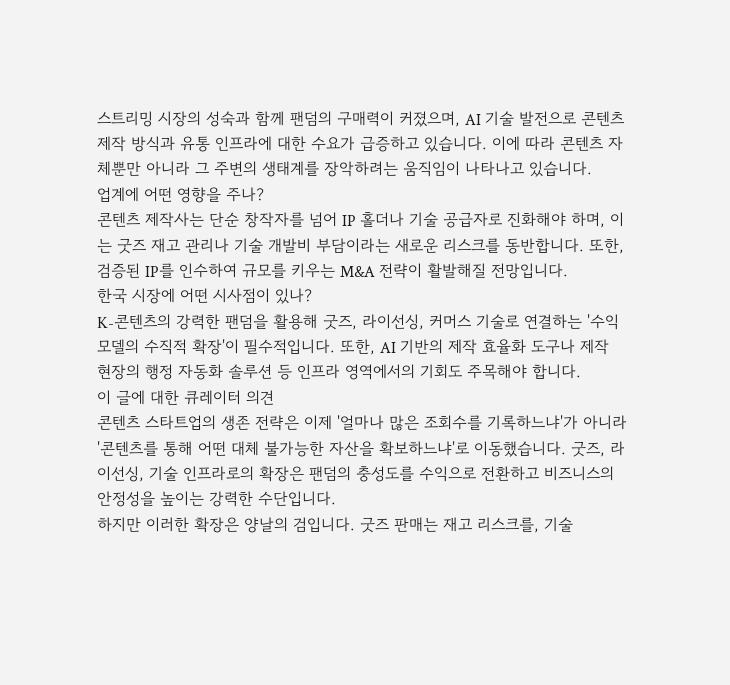스트리밍 시장의 성숙과 함께 팬덤의 구매력이 커졌으며, AI 기술 발전으로 콘텐츠 제작 방식과 유통 인프라에 대한 수요가 급증하고 있습니다. 이에 따라 콘텐츠 자체뿐만 아니라 그 주변의 생태계를 장악하려는 움직임이 나타나고 있습니다.
업계에 어떤 영향을 주나?
콘텐츠 제작사는 단순 창작자를 넘어 IP 홀더나 기술 공급자로 진화해야 하며, 이는 굿즈 재고 관리나 기술 개발비 부담이라는 새로운 리스크를 동반합니다. 또한, 검증된 IP를 인수하여 규모를 키우는 M&A 전략이 활발해질 전망입니다.
한국 시장에 어떤 시사점이 있나?
K-콘텐츠의 강력한 팬덤을 활용해 굿즈, 라이선싱, 커머스 기술로 연결하는 '수익 모델의 수직적 확장'이 필수적입니다. 또한, AI 기반의 제작 효율화 도구나 제작 현장의 행정 자동화 솔루션 등 인프라 영역에서의 기회도 주목해야 합니다.
이 글에 대한 큐레이터 의견
콘텐츠 스타트업의 생존 전략은 이제 '얼마나 많은 조회수를 기록하느냐'가 아니라 '콘텐츠를 통해 어떤 대체 불가능한 자산을 확보하느냐'로 이동했습니다. 굿즈, 라이선싱, 기술 인프라로의 확장은 팬덤의 충성도를 수익으로 전환하고 비즈니스의 안정성을 높이는 강력한 수단입니다.
하지만 이러한 확장은 양날의 검입니다. 굿즈 판매는 재고 리스크를, 기술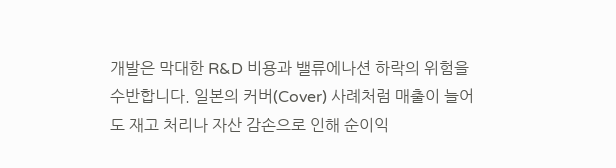개발은 막대한 R&D 비용과 밸류에나션 하락의 위험을 수반합니다. 일본의 커버(Cover) 사례처럼 매출이 늘어도 재고 처리나 자산 감손으로 인해 순이익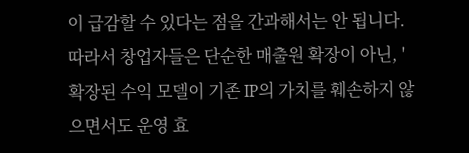이 급감할 수 있다는 점을 간과해서는 안 됩니다.
따라서 창업자들은 단순한 매출원 확장이 아닌, '확장된 수익 모델이 기존 IP의 가치를 훼손하지 않으면서도 운영 효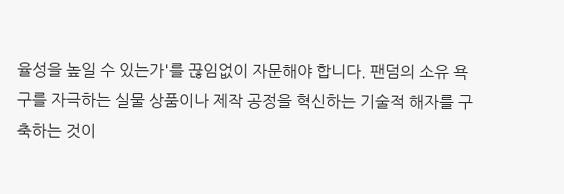율성을 높일 수 있는가'를 끊임없이 자문해야 합니다. 팬덤의 소유 욕구를 자극하는 실물 상품이나 제작 공정을 혁신하는 기술적 해자를 구축하는 것이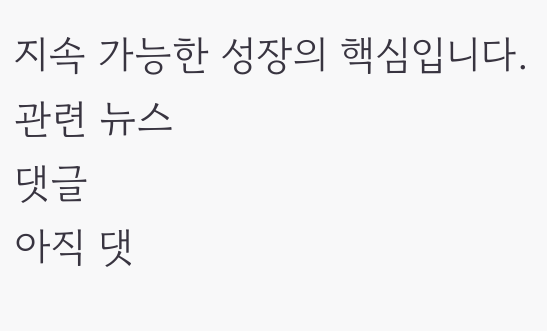지속 가능한 성장의 핵심입니다.
관련 뉴스
댓글
아직 댓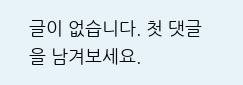글이 없습니다. 첫 댓글을 남겨보세요.